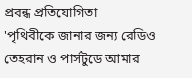প্রবন্ধ প্রতিযোগিতা
'পৃথিবীকে জানার জন্য রেডিও তেহরান ও পার্সটুডে আমার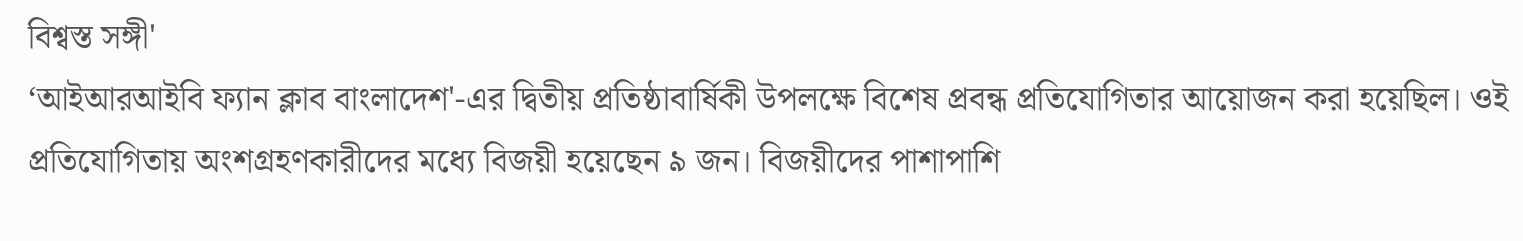বিশ্বস্ত সঙ্গী'
‘আইআরআইবি ফ্যান ক্লাব বাংলাদেশ'-এর দ্বিতীয় প্রতিষ্ঠাবার্ষিকী উপলক্ষে বিশেষ প্রবন্ধ প্রতিযোগিতার আয়োজন করা হয়েছিল। ওই প্রতিযোগিতায় অংশগ্রহণকারীদের মধ্যে বিজয়ী হয়েছেন ৯ জন। বিজয়ীদের পাশাপাশি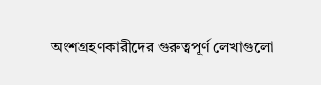অংশগ্রহণকারীদের গুরুত্বপূর্ণ লেখাগুলো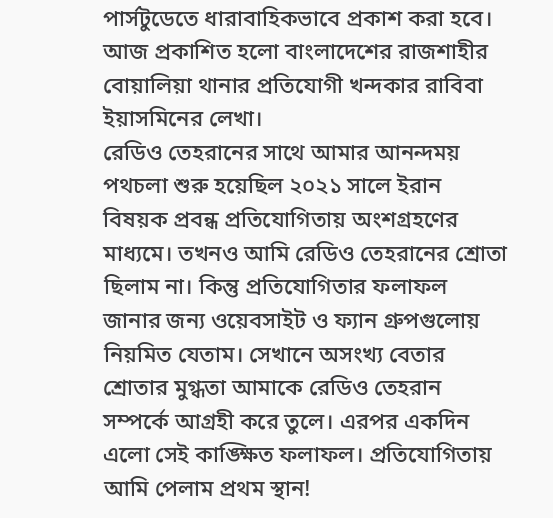পার্সটুডেতে ধারাবাহিকভাবে প্রকাশ করা হবে। আজ প্রকাশিত হলো বাংলাদেশের রাজশাহীর বোয়ালিয়া থানার প্রতিযোগী খন্দকার রাবিবা ইয়াসমিনের লেখা।
রেডিও তেহরানের সাথে আমার আনন্দময় পথচলা শুরু হয়েছিল ২০২১ সালে ইরান বিষয়ক প্রবন্ধ প্রতিযোগিতায় অংশগ্রহণের মাধ্যমে। তখনও আমি রেডিও তেহরানের শ্রোতা ছিলাম না। কিন্তু প্রতিযোগিতার ফলাফল জানার জন্য ওয়েবসাইট ও ফ্যান গ্রুপগুলোয় নিয়মিত যেতাম। সেখানে অসংখ্য বেতার শ্রোতার মুগ্ধতা আমাকে রেডিও তেহরান সম্পর্কে আগ্রহী করে তুলে। এরপর একদিন এলো সেই কাঙ্ক্ষিত ফলাফল। প্রতিযোগিতায় আমি পেলাম প্রথম স্থান!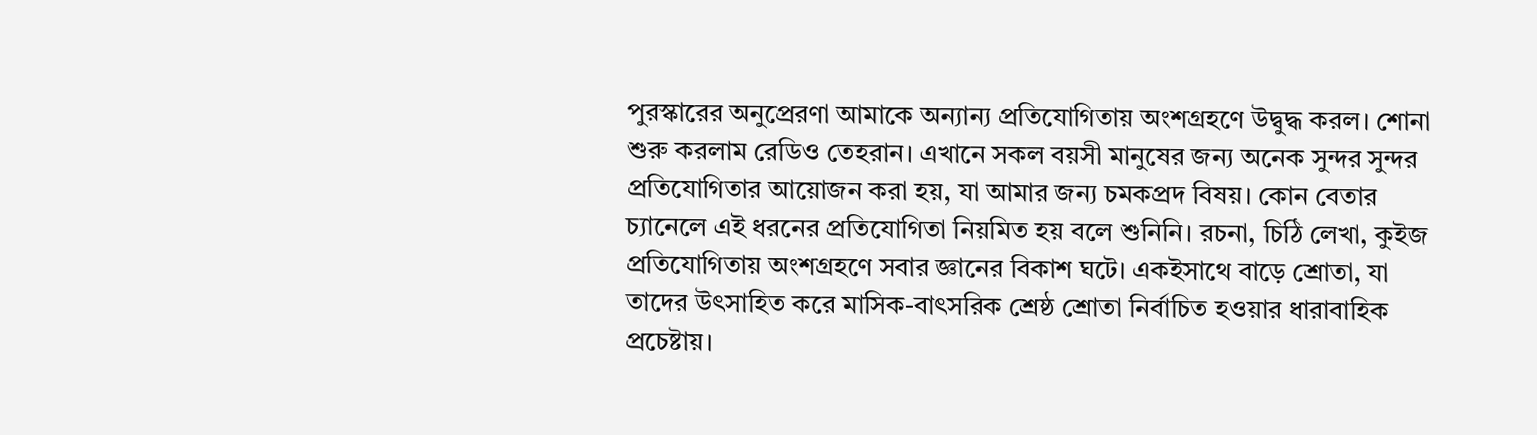পুরস্কারের অনুপ্রেরণা আমাকে অন্যান্য প্রতিযোগিতায় অংশগ্রহণে উদ্বুদ্ধ করল। শোনা শুরু করলাম রেডিও তেহরান। এখানে সকল বয়সী মানুষের জন্য অনেক সুন্দর সুন্দর প্রতিযোগিতার আয়োজন করা হয়, যা আমার জন্য চমকপ্রদ বিষয়। কোন বেতার চ্যানেলে এই ধরনের প্রতিযোগিতা নিয়মিত হয় বলে শুনিনি। রচনা, চিঠি লেখা, কুইজ প্রতিযোগিতায় অংশগ্রহণে সবার জ্ঞানের বিকাশ ঘটে। একইসাথে বাড়ে শ্রোতা, যা তাদের উৎসাহিত করে মাসিক-বাৎসরিক শ্রেষ্ঠ শ্রোতা নির্বাচিত হওয়ার ধারাবাহিক প্রচেষ্টায়।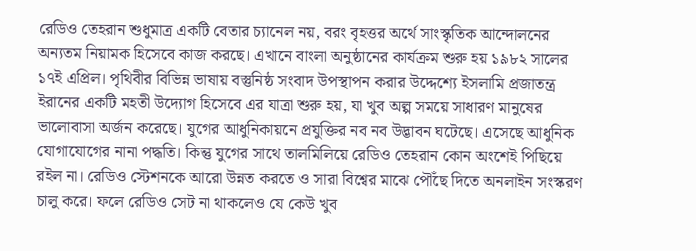রেডিও তেহরান শুধুমাত্র একটি বেতার চ্যানেল নয়, বরং বৃহত্তর অর্থে সাংস্কৃতিক আন্দোলনের অন্যতম নিয়ামক হিসেবে কাজ করছে। এখানে বাংলা অনুষ্ঠানের কার্যক্রম শুরু হয় ১৯৮২ সালের ১৭ই এপ্রিল। পৃথিবীর বিভিন্ন ভাষায় বস্তুনিষ্ঠ সংবাদ উপস্থাপন করার উদ্দেশ্যে ইসলামি প্রজাতন্ত্র ইরানের একটি মহতী উদ্যোগ হিসেবে এর যাত্রা শুরু হয়, যা খুব অল্প সময়ে সাধারণ মানুষের ভালোবাসা অর্জন করেছে। যুগের আধুনিকায়নে প্রযুক্তির নব নব উদ্ভাবন ঘটেছে। এসেছে আধুনিক যোগাযোগের নানা পদ্ধতি। কিন্তু যুগের সাথে তালমিলিয়ে রেডিও তেহরান কোন অংশেই পিছিয়ে রইল না। রেডিও স্টেশনকে আরো উন্নত করতে ও সারা বিশ্বের মাঝে পৌঁছে দিতে অনলাইন সংস্করণ চালু করে। ফলে রেডিও সেট না থাকলেও যে কেউ খুব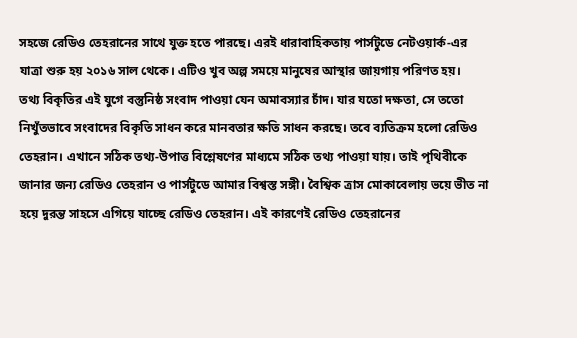সহজে রেডিও তেহরানের সাথে যুক্ত হতে পারছে। এরই ধারাবাহিকতায় পার্সটুডে নেটওয়ার্ক-এর যাত্রা শুরু হয় ২০১৬ সাল থেকে। এটিও খুব অল্প সময়ে মানুষের আস্থার জায়গায় পরিণত হয়।
তথ্য বিকৃতির এই যুগে বস্তুনিষ্ঠ সংবাদ পাওয়া যেন অমাবস্যার চাঁদ। যার যতো দক্ষতা, সে ততো নিখুঁতভাবে সংবাদের বিকৃতি সাধন করে মানবতার ক্ষতি সাধন করছে। তবে ব্যতিক্রম হলো রেডিও তেহরান। এখানে সঠিক তথ্য-উপাত্ত বিশ্লেষণের মাধ্যমে সঠিক তথ্য পাওয়া যায়। তাই পৃথিবীকে জানার জন্য রেডিও তেহরান ও পার্সটুডে আমার বিশ্বস্ত সঙ্গী। বৈশ্বিক ত্রাস মোকাবেলায় ভয়ে ভীত না হয়ে দুরন্ত সাহসে এগিয়ে যাচ্ছে রেডিও তেহরান। এই কারণেই রেডিও তেহরানের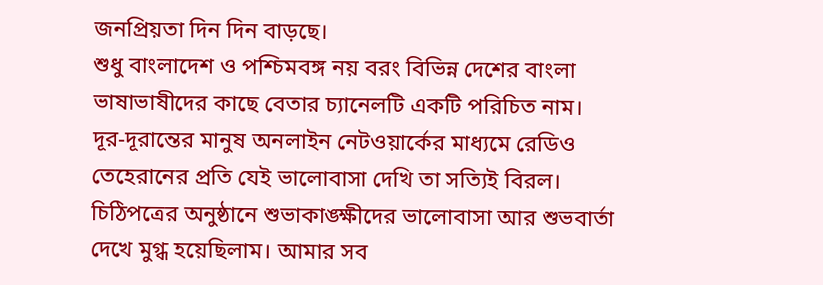জনপ্রিয়তা দিন দিন বাড়ছে।
শুধু বাংলাদেশ ও পশ্চিমবঙ্গ নয় বরং বিভিন্ন দেশের বাংলা ভাষাভাষীদের কাছে বেতার চ্যানেলটি একটি পরিচিত নাম।
দূর-দূরান্তের মানুষ অনলাইন নেটওয়ার্কের মাধ্যমে রেডিও তেহেরানের প্রতি যেই ভালোবাসা দেখি তা সত্যিই বিরল। চিঠিপত্রের অনুষ্ঠানে শুভাকাঙ্ক্ষীদের ভালোবাসা আর শুভবার্তা দেখে মুগ্ধ হয়েছিলাম। আমার সব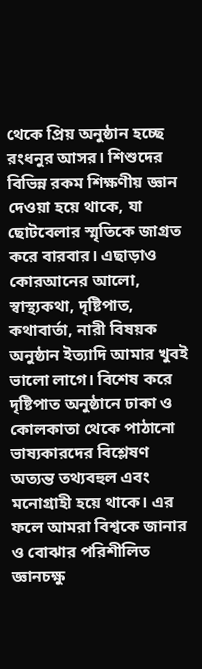থেকে প্রিয় অনুষ্ঠান হচ্ছে রংধনুর আসর। শিশুদের বিভিন্ন রকম শিক্ষণীয় জ্ঞান দেওয়া হয়ে থাকে, যা ছোটবেলার স্মৃতিকে জাগ্রত করে বারবার। এছাড়াও কোরআনের আলো, স্বাস্থ্যকথা, দৃষ্টিপাত, কথাবার্তা, নারী বিষয়ক অনুষ্ঠান ইত্যাদি আমার খুবই ভালো লাগে। বিশেষ করে দৃষ্টিপাত অনুষ্ঠানে ঢাকা ও কোলকাতা থেকে পাঠানো ভাষ্যকারদের বিশ্লেষণ অত্যন্ত তথ্যবহুল এবং মনোগ্রাহী হয়ে থাকে। এর ফলে আমরা বিশ্বকে জানার ও বোঝার পরিশীলিত জ্ঞানচক্ষু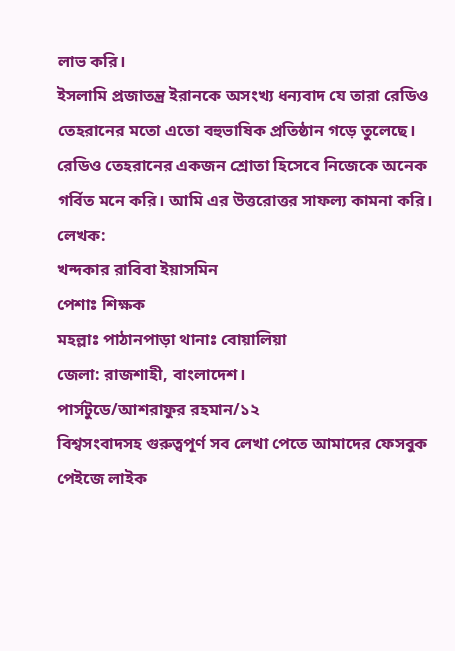লাভ করি।
ইসলামি প্রজাতন্ত্র ইরানকে অসংখ্য ধন্যবাদ যে তারা রেডিও তেহরানের মতো এতো বহুভাষিক প্রতিষ্ঠান গড়ে তুলেছে। রেডিও তেহরানের একজন শ্রোতা হিসেবে নিজেকে অনেক গর্বিত মনে করি। আমি এর উত্তরোত্তর সাফল্য কামনা করি।
লেখক:
খন্দকার রাবিবা ইয়াসমিন
পেশাঃ শিক্ষক
মহল্লাঃ পাঠানপাড়া থানাঃ বোয়ালিয়া
জেলা: রাজশাহী, বাংলাদেশ।
পার্সটুডে/আশরাফুর রহমান/১২
বিশ্বসংবাদসহ গুরুত্বপূর্ণ সব লেখা পেতে আমাদের ফেসবুক পেইজে লাইক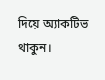দিয়ে অ্যাকটিভ থাকুন।